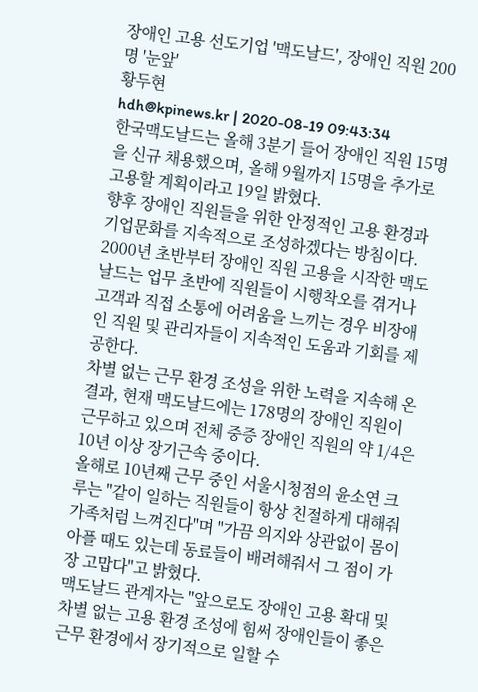장애인 고용 선도기업 '맥도날드', 장애인 직원 200명 '눈앞'
황두현
hdh@kpinews.kr | 2020-08-19 09:43:34
한국맥도날드는 올해 3분기 들어 장애인 직원 15명을 신규 채용했으며, 올해 9월까지 15명을 추가로 고용할 계획이라고 19일 밝혔다.
향후 장애인 직원들을 위한 안정적인 고용 환경과 기업문화를 지속적으로 조성하겠다는 방침이다.
2000년 초반부터 장애인 직원 고용을 시작한 맥도날드는 업무 초반에 직원들이 시행착오를 겪거나 고객과 직접 소통에 어려움을 느끼는 경우 비장애인 직원 및 관리자들이 지속적인 도움과 기회를 제공한다.
차별 없는 근무 환경 조성을 위한 노력을 지속해 온 결과, 현재 맥도날드에는 178명의 장애인 직원이 근무하고 있으며 전체 중증 장애인 직원의 약 1/4은 10년 이상 장기근속 중이다.
올해로 10년째 근무 중인 서울시청점의 윤소연 크루는 "같이 일하는 직원들이 항상 친절하게 대해줘 가족처럼 느껴진다"며 "가끔 의지와 상관없이 몸이 아플 때도 있는데 동료들이 배려해줘서 그 점이 가장 고맙다"고 밝혔다.
맥도날드 관계자는 "앞으로도 장애인 고용 확대 및 차별 없는 고용 환경 조성에 힘써 장애인들이 좋은 근무 환경에서 장기적으로 일할 수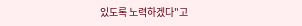있도록 노력하겠다"고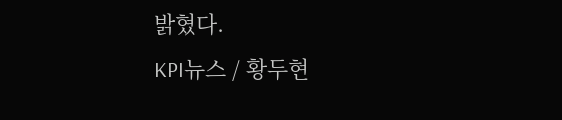밝혔다.
KPI뉴스 / 황두현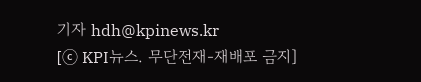기자 hdh@kpinews.kr
[ⓒ KPI뉴스. 무단전재-재배포 금지]